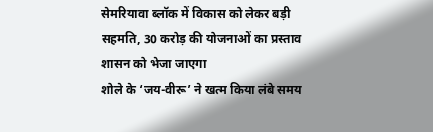सेमरियावा ब्लॉक में विकास को लेकर बड़ी सहमति, 30 करोड़ की योजनाओं का प्रस्ताव शासन को भेजा जाएगा
शोले के ‘जय-वीरू’ ने खत्म किया लंबे समय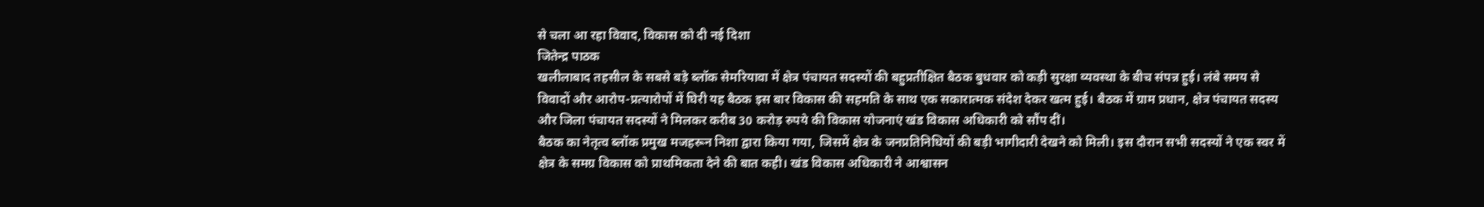से चला आ रहा विवाद, विकास को दी नई दिशा
जितेन्द्र पाठक
खलीलाबाद तहसील के सबसे बड़े ब्लॉक सेमरियावा में क्षेत्र पंचायत सदस्यों की बहुप्रतीक्षित बैठक बुधवार को कड़ी सुरक्षा व्यवस्था के बीच संपन्न हुई। लंबे समय से विवादों और आरोप-प्रत्यारोपों में घिरी यह बैठक इस बार विकास की सहमति के साथ एक सकारात्मक संदेश देकर खत्म हुई। बैठक में ग्राम प्रधान, क्षेत्र पंचायत सदस्य और जिला पंचायत सदस्यों ने मिलकर करीब 30 करोड़ रुपये की विकास योजनाएं खंड विकास अधिकारी को सौंप दीं।
बैठक का नेतृत्व ब्लॉक प्रमुख मजहरून निशा द्वारा किया गया, जिसमें क्षेत्र के जनप्रतिनिधियों की बड़ी भागीदारी देखने को मिली। इस दौरान सभी सदस्यों ने एक स्वर में क्षेत्र के समग्र विकास को प्राथमिकता देने की बात कही। खंड विकास अधिकारी ने आश्वासन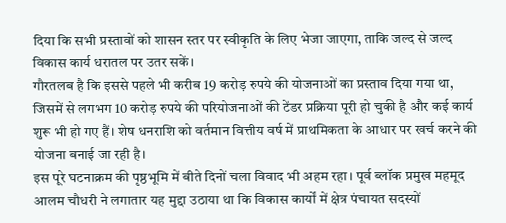दिया कि सभी प्रस्तावों को शासन स्तर पर स्वीकृति के लिए भेजा जाएगा, ताकि जल्द से जल्द विकास कार्य धरातल पर उतर सकें।
गौरतलब है कि इससे पहले भी करीब 19 करोड़ रुपये की योजनाओं का प्रस्ताव दिया गया था, जिसमें से लगभग 10 करोड़ रुपये की परियोजनाओं की टेंडर प्रक्रिया पूरी हो चुकी है और कई कार्य शुरू भी हो गए हैं। शेष धनराशि को वर्तमान वित्तीय वर्ष में प्राथमिकता के आधार पर खर्च करने की योजना बनाई जा रही है।
इस पूरे घटनाक्रम की पृष्ठभूमि में बीते दिनों चला विवाद भी अहम रहा। पूर्व ब्लॉक प्रमुख महमूद आलम चौधरी ने लगातार यह मुद्दा उठाया था कि विकास कार्यों में क्षेत्र पंचायत सदस्यों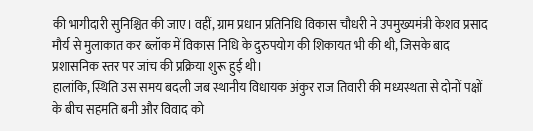की भागीदारी सुनिश्चित की जाए। वहीं, ग्राम प्रधान प्रतिनिधि विकास चौधरी ने उपमुख्यमंत्री केशव प्रसाद मौर्य से मुलाकात कर ब्लॉक में विकास निधि के दुरुपयोग की शिकायत भी की थी, जिसके बाद प्रशासनिक स्तर पर जांच की प्रक्रिया शुरू हुई थी।
हालांकि, स्थिति उस समय बदली जब स्थानीय विधायक अंकुर राज तिवारी की मध्यस्थता से दोनों पक्षों के बीच सहमति बनी और विवाद को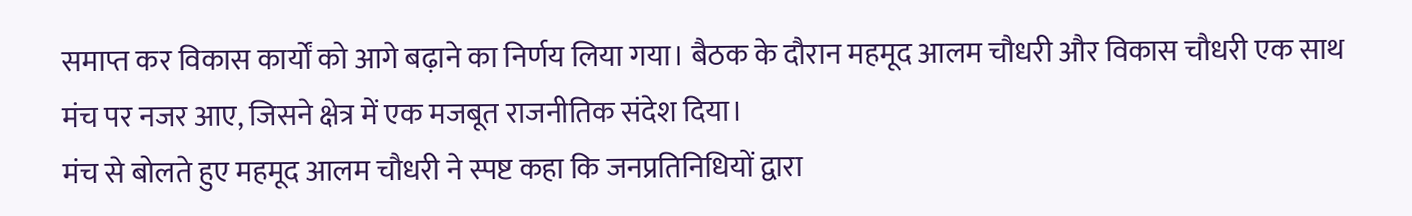समाप्त कर विकास कार्यों को आगे बढ़ाने का निर्णय लिया गया। बैठक के दौरान महमूद आलम चौधरी और विकास चौधरी एक साथ मंच पर नजर आए, जिसने क्षेत्र में एक मजबूत राजनीतिक संदेश दिया।
मंच से बोलते हुए महमूद आलम चौधरी ने स्पष्ट कहा कि जनप्रतिनिधियों द्वारा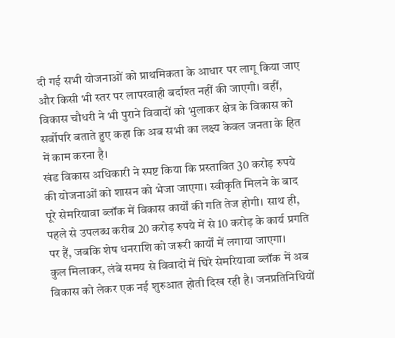दी गई सभी योजनाओं को प्राथमिकता के आधार पर लागू किया जाए और किसी भी स्तर पर लापरवाही बर्दाश्त नहीं की जाएगी। वहीं, विकास चौधरी ने भी पुराने विवादों को भुलाकर क्षेत्र के विकास को सर्वोपरि बताते हुए कहा कि अब सभी का लक्ष्य केवल जनता के हित में काम करना है।
खंड विकास अधिकारी ने स्पष्ट किया कि प्रस्तावित 30 करोड़ रुपये की योजनाओं को शासन को भेजा जाएगा। स्वीकृति मिलने के बाद पूरे सेमरियावा ब्लॉक में विकास कार्यों की गति तेज होगी। साथ ही, पहले से उपलब्ध करीब 20 करोड़ रुपये में से 10 करोड़ के कार्य प्रगति पर हैं, जबकि शेष धनराशि को जरूरी कार्यों में लगाया जाएगा।
कुल मिलाकर, लंबे समय से विवादों में घिरे सेमरियावा ब्लॉक में अब विकास को लेकर एक नई शुरुआत होती दिख रही है। जनप्रतिनिधियों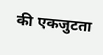की एकजुटता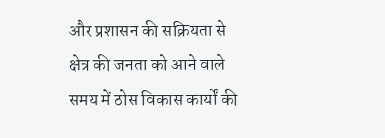और प्रशासन की सक्रियता से क्षेत्र की जनता को आने वाले समय में ठोस विकास कार्यों की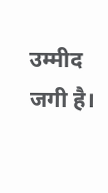उम्मीद जगी है।